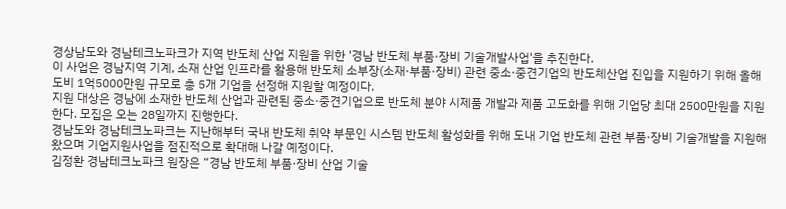경상남도와 경남테크노파크가 지역 반도체 산업 지원을 위한 '경남 반도체 부품·장비 기술개발사업'을 추진한다.
이 사업은 경남지역 기계, 소재 산업 인프라를 활용해 반도체 소부장(소재·부품·장비) 관련 중소·중견기업의 반도체산업 진입을 지원하기 위해 올해 도비 1억5000만원 규모로 총 5개 기업을 선정해 지원할 예정이다.
지원 대상은 경남에 소재한 반도체 산업과 관련된 중소·중견기업으로 반도체 분야 시제품 개발과 제품 고도화를 위해 기업당 최대 2500만원을 지원한다. 모집은 오는 28일까지 진행한다.
경남도와 경남테크노파크는 지난해부터 국내 반도체 취약 부문인 시스템 반도체 활성화를 위해 도내 기업 반도체 관련 부품·장비 기술개발을 지원해왔으며 기업지원사업을 점진적으로 확대해 나갈 예정이다.
김정환 경남테크노파크 원장은 “경남 반도체 부품·장비 산업 기술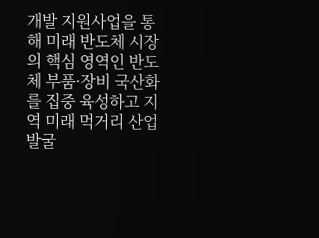개발 지원사업을 통해 미래 반도체 시장의 핵심 영역인 반도체 부품·장비 국산화를 집중 육성하고 지역 미래 먹거리 산업 발굴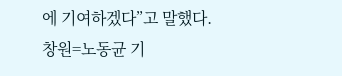에 기여하겠다”고 말했다.
창원=노동균 기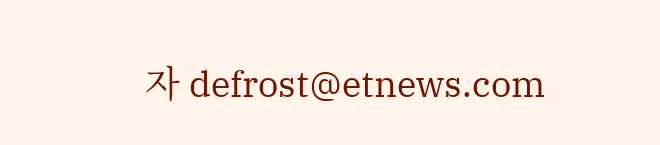자 defrost@etnews.com